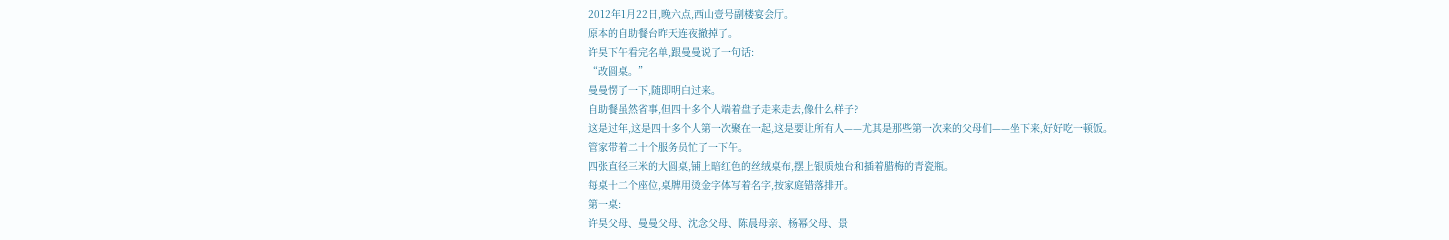2012年1月22日,晚六点,西山壹号副楼宴会厅。
原本的自助餐台昨天连夜撤掉了。
许昊下午看完名单,跟曼曼说了一句话:
“改圆桌。”
曼曼愣了一下,随即明白过来。
自助餐虽然省事,但四十多个人端着盘子走来走去,像什么样子?
这是过年,这是四十多个人第一次聚在一起,这是要让所有人——尤其是那些第一次来的父母们——坐下来,好好吃一顿饭。
管家带着二十个服务员忙了一下午。
四张直径三米的大圆桌,铺上暗红色的丝绒桌布,摆上银质烛台和插着腊梅的青瓷瓶。
每桌十二个座位,桌牌用烫金字体写着名字,按家庭错落排开。
第一桌:
许昊父母、曼曼父母、沈念父母、陈晨母亲、杨幂父母、景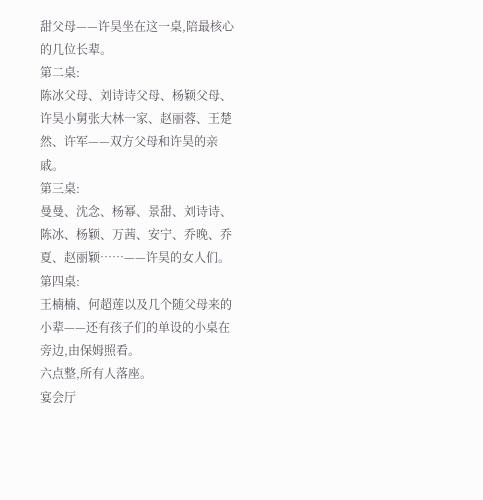甜父母——许昊坐在这一桌,陪最核心的几位长辈。
第二桌:
陈冰父母、刘诗诗父母、杨颖父母、许昊小舅张大林一家、赵丽蓉、王楚然、许军——双方父母和许昊的亲戚。
第三桌:
曼曼、沈念、杨幂、景甜、刘诗诗、陈冰、杨颖、万茜、安宁、乔晚、乔夏、赵丽颖……——许昊的女人们。
第四桌:
王楠楠、何超莲以及几个随父母来的小辈——还有孩子们的单设的小桌在旁边,由保姆照看。
六点整,所有人落座。
宴会厅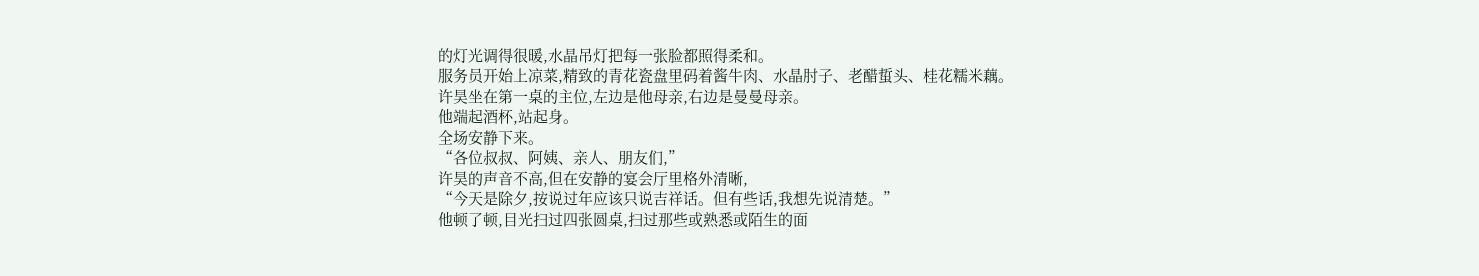的灯光调得很暖,水晶吊灯把每一张脸都照得柔和。
服务员开始上凉菜,精致的青花瓷盘里码着酱牛肉、水晶肘子、老醋蜇头、桂花糯米藕。
许昊坐在第一桌的主位,左边是他母亲,右边是曼曼母亲。
他端起酒杯,站起身。
全场安静下来。
“各位叔叔、阿姨、亲人、朋友们,”
许昊的声音不高,但在安静的宴会厅里格外清晰,
“今天是除夕,按说过年应该只说吉祥话。但有些话,我想先说清楚。”
他顿了顿,目光扫过四张圆桌,扫过那些或熟悉或陌生的面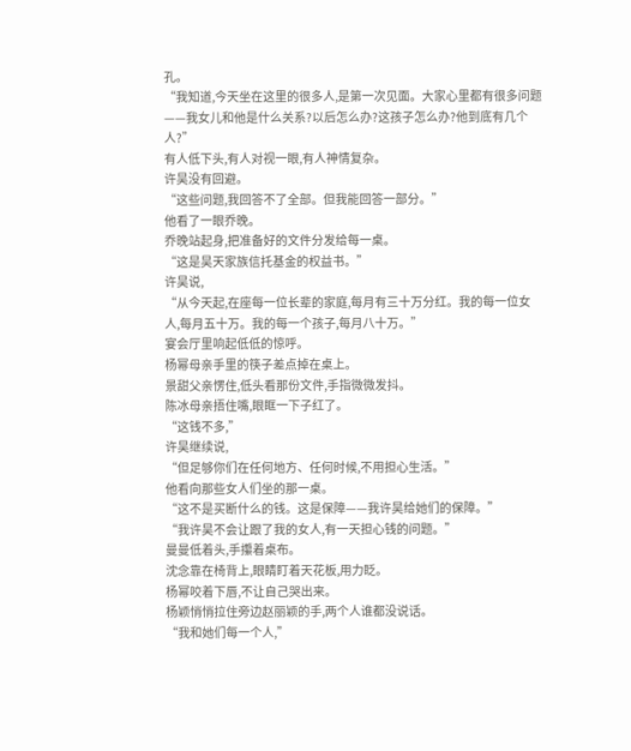孔。
“我知道,今天坐在这里的很多人,是第一次见面。大家心里都有很多问题——我女儿和他是什么关系?以后怎么办?这孩子怎么办?他到底有几个人?”
有人低下头,有人对视一眼,有人神情复杂。
许昊没有回避。
“这些问题,我回答不了全部。但我能回答一部分。”
他看了一眼乔晚。
乔晚站起身,把准备好的文件分发给每一桌。
“这是昊天家族信托基金的权益书。”
许昊说,
“从今天起,在座每一位长辈的家庭,每月有三十万分红。我的每一位女人,每月五十万。我的每一个孩子,每月八十万。”
宴会厅里响起低低的惊呼。
杨幂母亲手里的筷子差点掉在桌上。
景甜父亲愣住,低头看那份文件,手指微微发抖。
陈冰母亲捂住嘴,眼眶一下子红了。
“这钱不多,”
许昊继续说,
“但足够你们在任何地方、任何时候,不用担心生活。”
他看向那些女人们坐的那一桌。
“这不是买断什么的钱。这是保障——我许昊给她们的保障。”
“我许昊不会让跟了我的女人,有一天担心钱的问题。”
曼曼低着头,手攥着桌布。
沈念靠在椅背上,眼睛盯着天花板,用力眨。
杨幂咬着下唇,不让自己哭出来。
杨颖悄悄拉住旁边赵丽颖的手,两个人谁都没说话。
“我和她们每一个人,”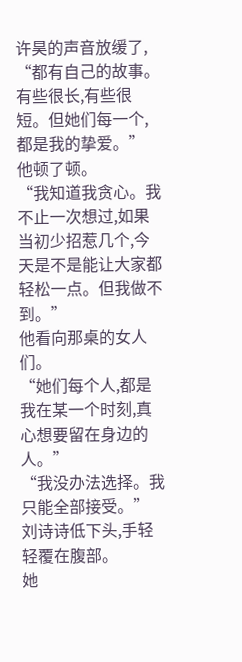许昊的声音放缓了,
“都有自己的故事。有些很长,有些很短。但她们每一个,都是我的挚爱。”
他顿了顿。
“我知道我贪心。我不止一次想过,如果当初少招惹几个,今天是不是能让大家都轻松一点。但我做不到。”
他看向那桌的女人们。
“她们每个人,都是我在某一个时刻,真心想要留在身边的人。”
“我没办法选择。我只能全部接受。”
刘诗诗低下头,手轻轻覆在腹部。
她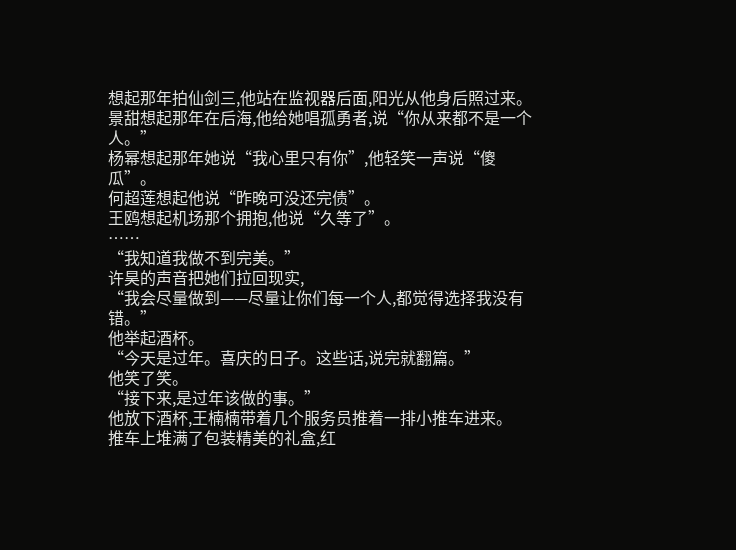想起那年拍仙剑三,他站在监视器后面,阳光从他身后照过来。
景甜想起那年在后海,他给她唱孤勇者,说“你从来都不是一个人。”
杨幂想起那年她说“我心里只有你”,他轻笑一声说“傻瓜”。
何超莲想起他说“昨晚可没还完债”。
王鸥想起机场那个拥抱,他说“久等了”。
……
“我知道我做不到完美。”
许昊的声音把她们拉回现实,
“我会尽量做到——尽量让你们每一个人,都觉得选择我没有错。”
他举起酒杯。
“今天是过年。喜庆的日子。这些话,说完就翻篇。”
他笑了笑。
“接下来,是过年该做的事。”
他放下酒杯,王楠楠带着几个服务员推着一排小推车进来。
推车上堆满了包装精美的礼盒,红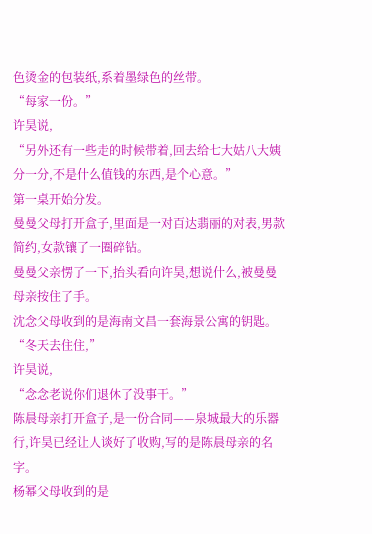色烫金的包装纸,系着墨绿色的丝带。
“每家一份。”
许昊说,
“另外还有一些走的时候带着,回去给七大姑八大姨分一分,不是什么值钱的东西,是个心意。”
第一桌开始分发。
曼曼父母打开盒子,里面是一对百达翡丽的对表,男款简约,女款镶了一圈碎钻。
曼曼父亲愣了一下,抬头看向许昊,想说什么,被曼曼母亲按住了手。
沈念父母收到的是海南文昌一套海景公寓的钥匙。
“冬天去住住,”
许昊说,
“念念老说你们退休了没事干。”
陈晨母亲打开盒子,是一份合同——泉城最大的乐器行,许昊已经让人谈好了收购,写的是陈晨母亲的名字。
杨幂父母收到的是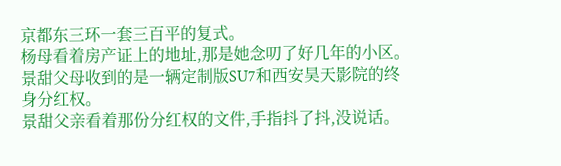京都东三环一套三百平的复式。
杨母看着房产证上的地址,那是她念叨了好几年的小区。
景甜父母收到的是一辆定制版SU7和西安昊天影院的终身分红权。
景甜父亲看着那份分红权的文件,手指抖了抖,没说话。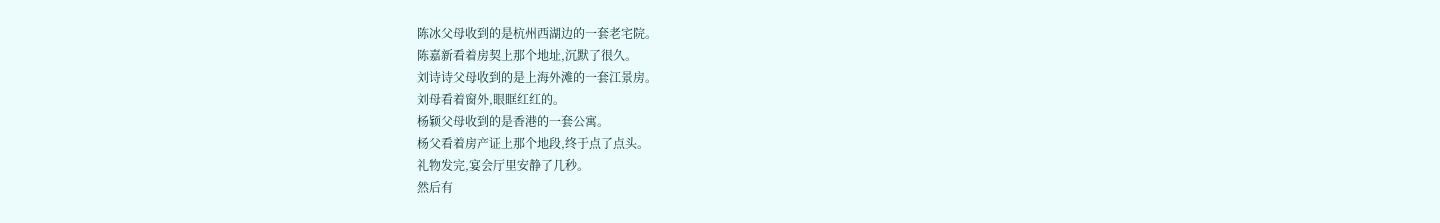陈冰父母收到的是杭州西湖边的一套老宅院。
陈嘉新看着房契上那个地址,沉默了很久。
刘诗诗父母收到的是上海外滩的一套江景房。
刘母看着窗外,眼眶红红的。
杨颖父母收到的是香港的一套公寓。
杨父看着房产证上那个地段,终于点了点头。
礼物发完,宴会厅里安静了几秒。
然后有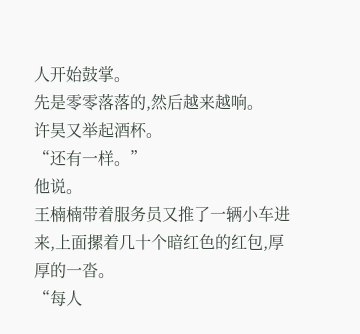人开始鼓掌。
先是零零落落的,然后越来越响。
许昊又举起酒杯。
“还有一样。”
他说。
王楠楠带着服务员又推了一辆小车进来,上面摞着几十个暗红色的红包,厚厚的一沓。
“每人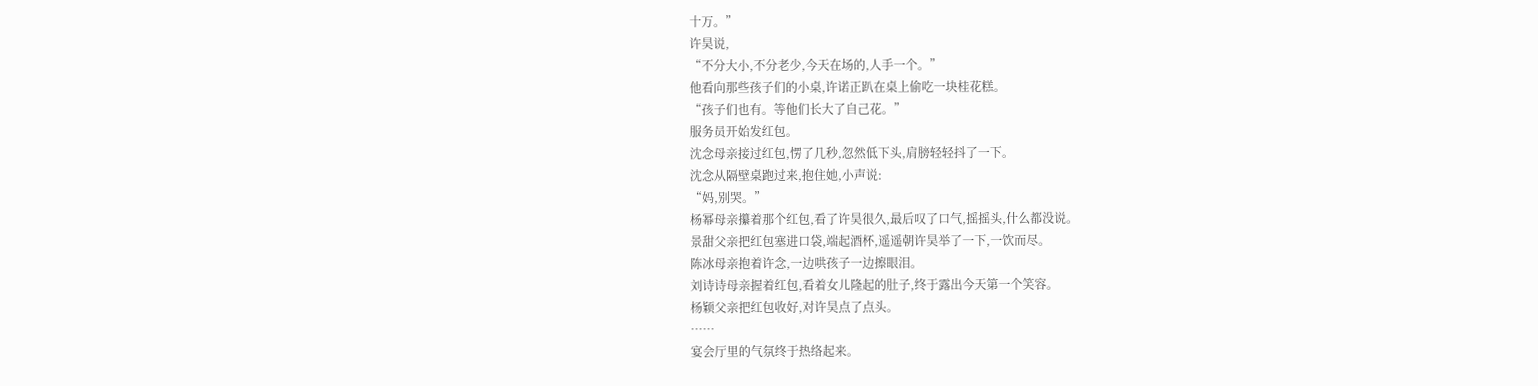十万。”
许昊说,
“不分大小,不分老少,今天在场的,人手一个。”
他看向那些孩子们的小桌,许诺正趴在桌上偷吃一块桂花糕。
“孩子们也有。等他们长大了自己花。”
服务员开始发红包。
沈念母亲接过红包,愣了几秒,忽然低下头,肩膀轻轻抖了一下。
沈念从隔壁桌跑过来,抱住她,小声说:
“妈,别哭。”
杨幂母亲攥着那个红包,看了许昊很久,最后叹了口气,摇摇头,什么都没说。
景甜父亲把红包塞进口袋,端起酒杯,遥遥朝许昊举了一下,一饮而尽。
陈冰母亲抱着许念,一边哄孩子一边擦眼泪。
刘诗诗母亲握着红包,看着女儿隆起的肚子,终于露出今天第一个笑容。
杨颖父亲把红包收好,对许昊点了点头。
……
宴会厅里的气氛终于热络起来。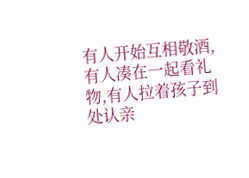有人开始互相敬酒,有人凑在一起看礼物,有人拉着孩子到处认亲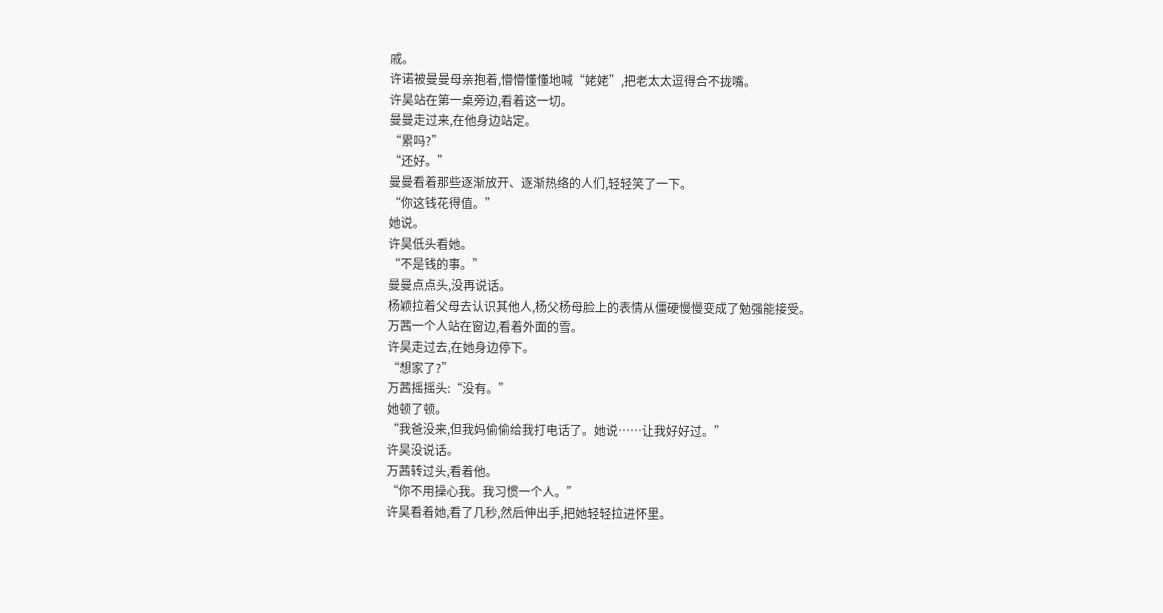戚。
许诺被曼曼母亲抱着,懵懵懂懂地喊“姥姥”,把老太太逗得合不拢嘴。
许昊站在第一桌旁边,看着这一切。
曼曼走过来,在他身边站定。
“累吗?”
“还好。”
曼曼看着那些逐渐放开、逐渐热络的人们,轻轻笑了一下。
“你这钱花得值。”
她说。
许昊低头看她。
“不是钱的事。”
曼曼点点头,没再说话。
杨颖拉着父母去认识其他人,杨父杨母脸上的表情从僵硬慢慢变成了勉强能接受。
万茜一个人站在窗边,看着外面的雪。
许昊走过去,在她身边停下。
“想家了?”
万茜摇摇头:“没有。”
她顿了顿。
“我爸没来,但我妈偷偷给我打电话了。她说……让我好好过。”
许昊没说话。
万茜转过头,看着他。
“你不用操心我。我习惯一个人。”
许昊看着她,看了几秒,然后伸出手,把她轻轻拉进怀里。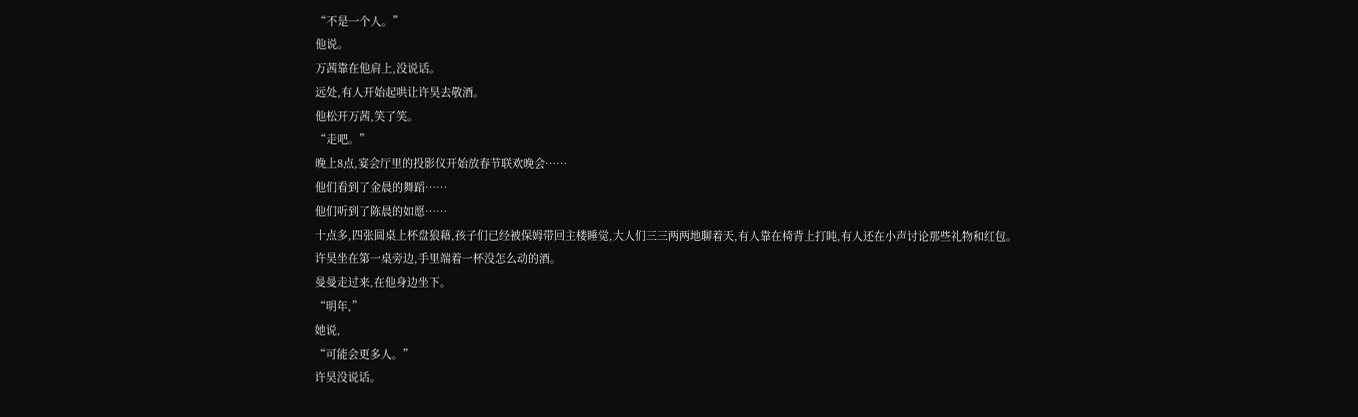“不是一个人。”
他说。
万茜靠在他肩上,没说话。
远处,有人开始起哄让许昊去敬酒。
他松开万茜,笑了笑。
“走吧。”
晚上8点,宴会厅里的投影仪开始放春节联欢晚会……
他们看到了金晨的舞蹈……
他们听到了陈晨的如愿……
十点多,四张圆桌上杯盘狼藉,孩子们已经被保姆带回主楼睡觉,大人们三三两两地聊着天,有人靠在椅背上打盹,有人还在小声讨论那些礼物和红包。
许昊坐在第一桌旁边,手里端着一杯没怎么动的酒。
曼曼走过来,在他身边坐下。
“明年,”
她说,
“可能会更多人。”
许昊没说话。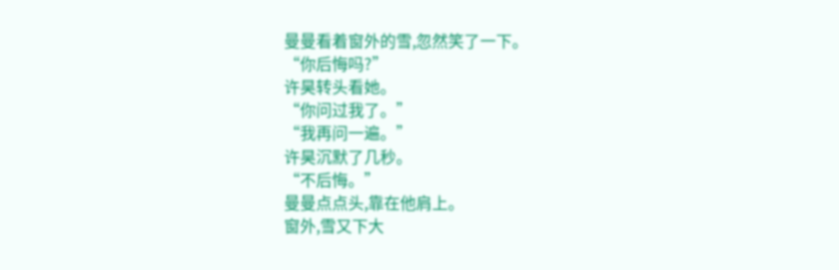曼曼看着窗外的雪,忽然笑了一下。
“你后悔吗?”
许昊转头看她。
“你问过我了。”
“我再问一遍。”
许昊沉默了几秒。
“不后悔。”
曼曼点点头,靠在他肩上。
窗外,雪又下大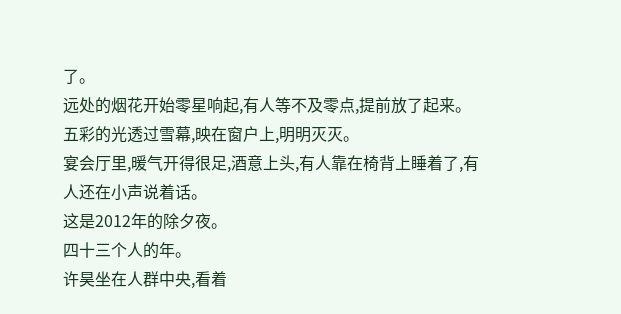了。
远处的烟花开始零星响起,有人等不及零点,提前放了起来。
五彩的光透过雪幕,映在窗户上,明明灭灭。
宴会厅里,暖气开得很足,酒意上头,有人靠在椅背上睡着了,有人还在小声说着话。
这是2012年的除夕夜。
四十三个人的年。
许昊坐在人群中央,看着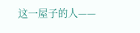这一屋子的人——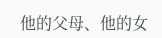他的父母、他的女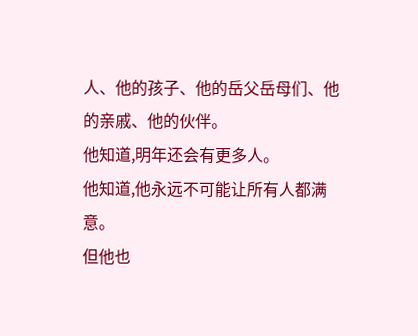人、他的孩子、他的岳父岳母们、他的亲戚、他的伙伴。
他知道,明年还会有更多人。
他知道,他永远不可能让所有人都满意。
但他也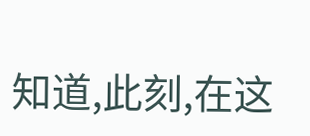知道,此刻,在这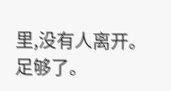里,没有人离开。
足够了。